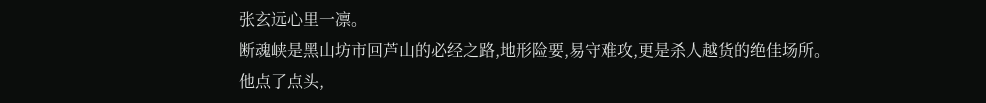张玄远心里一凛。
断魂峡是黑山坊市回芦山的必经之路,地形险要,易守难攻,更是杀人越货的绝佳场所。
他点了点头,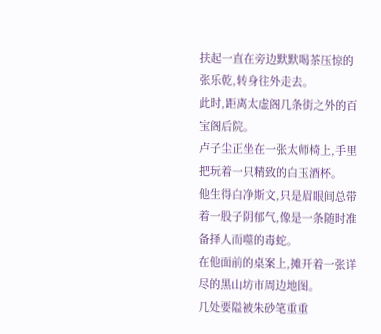扶起一直在旁边默默喝茶压惊的张乐乾,转身往外走去。
此时,距离太虚阁几条街之外的百宝阁后院。
卢子尘正坐在一张太师椅上,手里把玩着一只精致的白玉酒杯。
他生得白净斯文,只是眉眼间总带着一股子阴郁气,像是一条随时准备择人而噬的毒蛇。
在他面前的桌案上,摊开着一张详尽的黑山坊市周边地图。
几处要隘被朱砂笔重重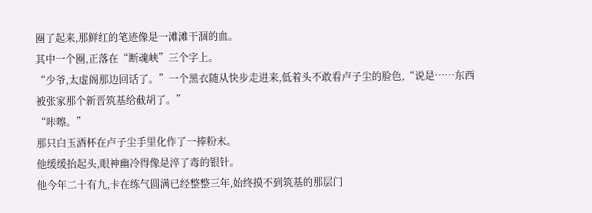圈了起来,那鲜红的笔迹像是一滩滩干涸的血。
其中一个圈,正落在“断魂峡”三个字上。
“少爷,太虚阁那边回话了。”一个黑衣随从快步走进来,低着头不敢看卢子尘的脸色,“说是……东西被张家那个新晋筑基给截胡了。”
“咔嚓。”
那只白玉酒杯在卢子尘手里化作了一捧粉末。
他缓缓抬起头,眼神幽冷得像是淬了毒的银针。
他今年二十有九,卡在练气圆满已经整整三年,始终摸不到筑基的那层门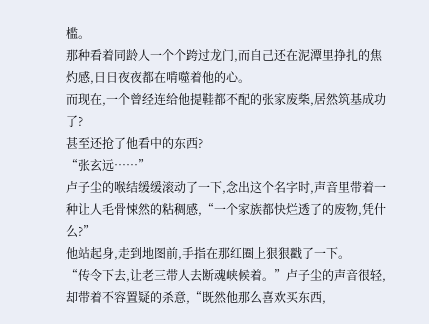槛。
那种看着同龄人一个个跨过龙门,而自己还在泥潭里挣扎的焦灼感,日日夜夜都在啃噬着他的心。
而现在,一个曾经连给他提鞋都不配的张家废柴,居然筑基成功了?
甚至还抢了他看中的东西?
“张玄远……”
卢子尘的喉结缓缓滚动了一下,念出这个名字时,声音里带着一种让人毛骨悚然的粘稠感,“一个家族都快烂透了的废物,凭什么?”
他站起身,走到地图前,手指在那红圈上狠狠戳了一下。
“传令下去,让老三带人去断魂峡候着。”卢子尘的声音很轻,却带着不容置疑的杀意,“既然他那么喜欢买东西,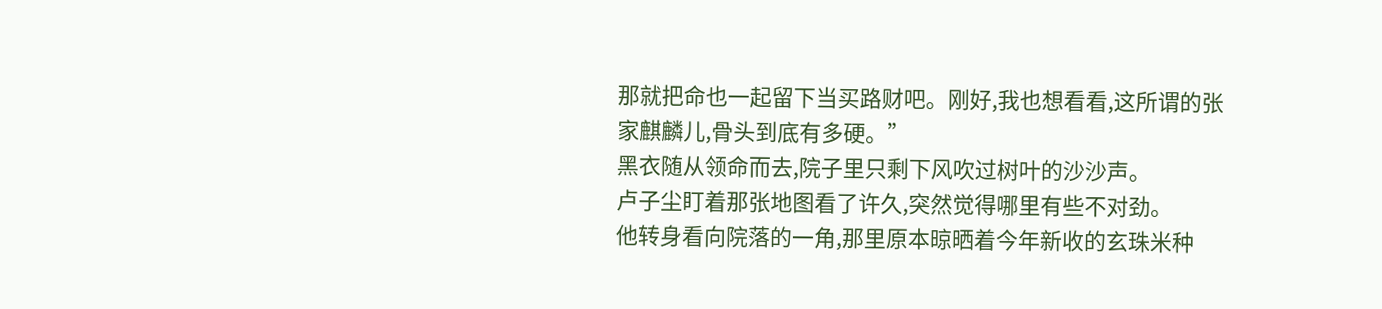那就把命也一起留下当买路财吧。刚好,我也想看看,这所谓的张家麒麟儿,骨头到底有多硬。”
黑衣随从领命而去,院子里只剩下风吹过树叶的沙沙声。
卢子尘盯着那张地图看了许久,突然觉得哪里有些不对劲。
他转身看向院落的一角,那里原本晾晒着今年新收的玄珠米种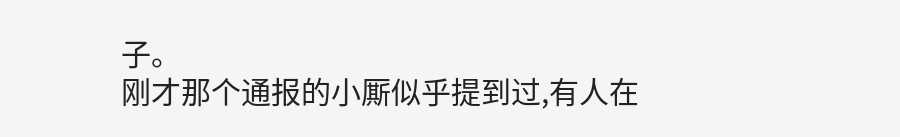子。
刚才那个通报的小厮似乎提到过,有人在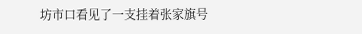坊市口看见了一支挂着张家旗号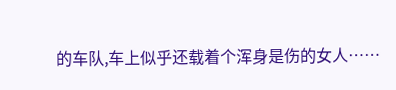的车队,车上似乎还载着个浑身是伤的女人……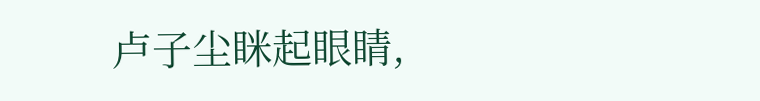卢子尘眯起眼睛,